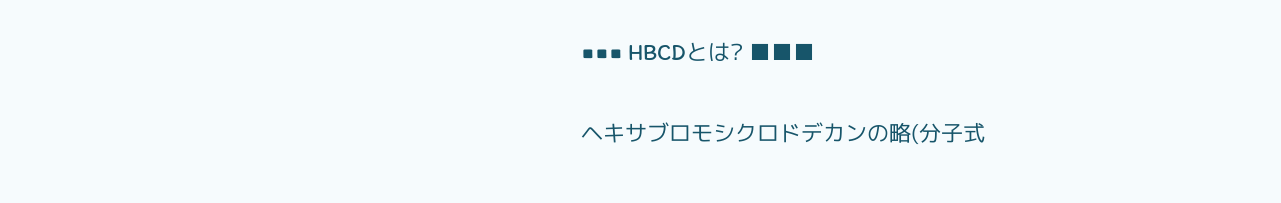■■■ HBCDとは? ■■■

ヘキサブロモシクロドデカンの略(分子式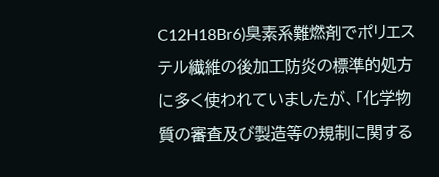C12H18Br6)臭素系難燃剤でポリエステル繊維の後加工防炎の標準的処方に多く使われていましたが、「化学物質の審査及び製造等の規制に関する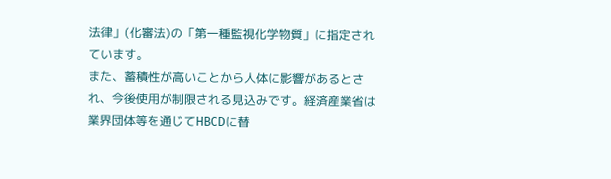法律」(化審法)の「第一種監視化学物質」に指定されています。
また、蓄積性が高いことから人体に影響があるとされ、今後使用が制限される見込みです。経済産業省は業界団体等を通じてHBCDに替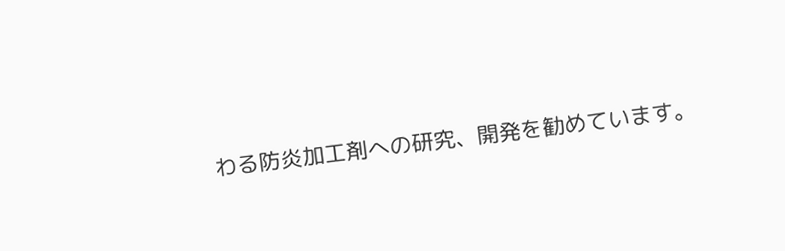わる防炎加工剤への研究、開発を勧めています。